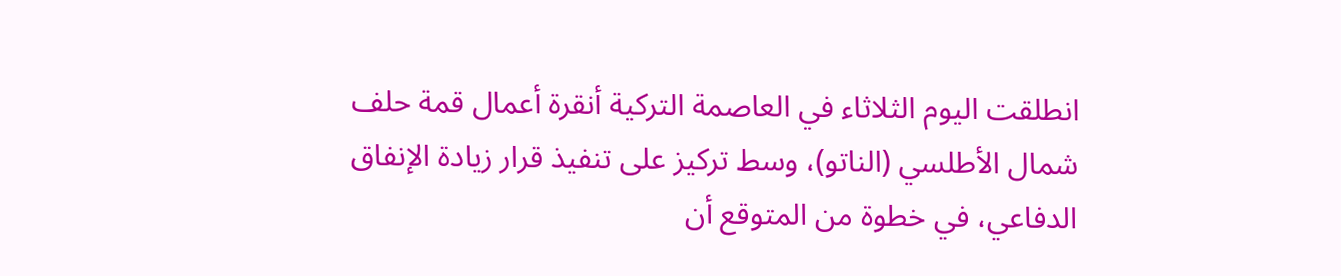انطلقت اليوم الثلاثاء في العاصمة التركية أنقرة أعمال قمة حلف شمال الأطلسي (الناتو)، وسط تركيز على تنفيذ قرار زيادة الإنفاق الدفاعي، في خطوة من المتوقع أن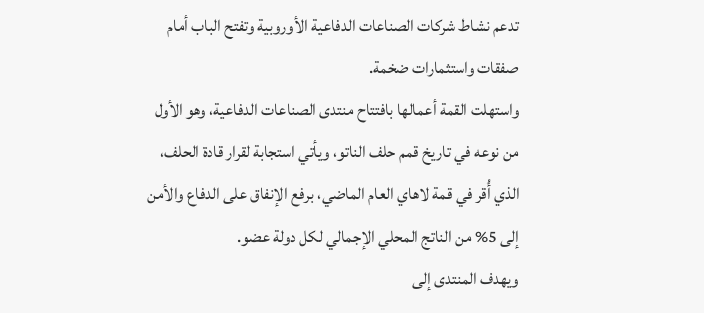تدعم نشاط شركات الصناعات الدفاعية الأوروبية وتفتح الباب أمام صفقات واستثمارات ضخمة.
واستهلت القمة أعمالها بافتتاح منتدى الصناعات الدفاعية، وهو الأول من نوعه في تاريخ قمم حلف الناتو، ويأتي استجابة لقرار قادة الحلف، الذي أُقر في قمة لاهاي العام الماضي، برفع الإنفاق على الدفاع والأمن إلى 5% من الناتج المحلي الإجمالي لكل دولة عضو.
ويهدف المنتدى إلى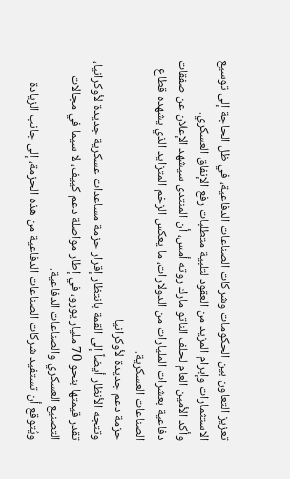تعزيز التعاون بين الحكومات وشركات الصناعات الدفاعية، في ظل الحاجة إلى توسيع الاستثمارات وإبرام المزيد من العقود لتلبية متطلبات رفع الإنفاق العسكري.
وأكد الأمين العام لحلف الناتو مارك روته أمس، أن المنتدى سيشهد الإعلان عن صفقات دفاعية بعشرات المليارات من الدولارات، ما يعكس الزخم المتزايد الذي يشهده قطاع الصناعات العسكرية.
حزمة دعم جديدة لأوكرانيا
وتتجه الأنظار أيضاً إلى القمة بانتظار إقرار حزمة مساعدات عسكرية جديدة لأوكرانيا، تقدر قيمتها بنحو 70 مليار يورو، في إطار مواصلة دعم كييف، لا سيما في مجالات التصنيع العسكري والصناعات الدفاعية.
ويُتوقع أن تستفيد شركات الصناعات الدفاعية من هذه الحزمة، إلى جانب الزيادة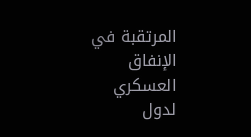المرتقبة في الإنفاق العسكري لدول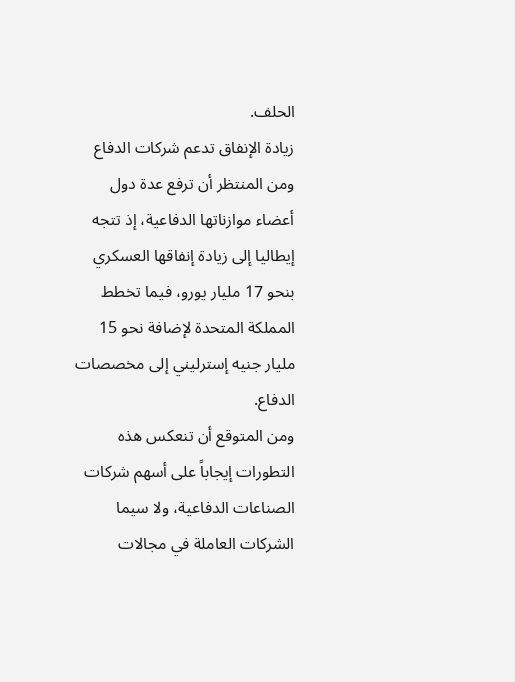الحلف.
زيادة الإنفاق تدعم شركات الدفاع
ومن المنتظر أن ترفع عدة دول أعضاء موازناتها الدفاعية، إذ تتجه إيطاليا إلى زيادة إنفاقها العسكري بنحو 17 مليار يورو، فيما تخطط المملكة المتحدة لإضافة نحو 15 مليار جنيه إسترليني إلى مخصصات الدفاع.
ومن المتوقع أن تنعكس هذه التطورات إيجاباً على أسهم شركات الصناعات الدفاعية، ولا سيما الشركات العاملة في مجالات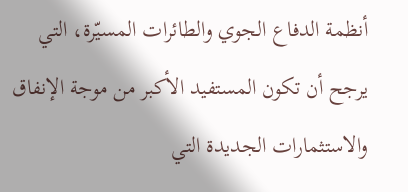أنظمة الدفاع الجوي والطائرات المسيّرة، التي يرجح أن تكون المستفيد الأكبر من موجة الإنفاق والاستثمارات الجديدة التي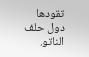تقودها دول حلف الناتو.